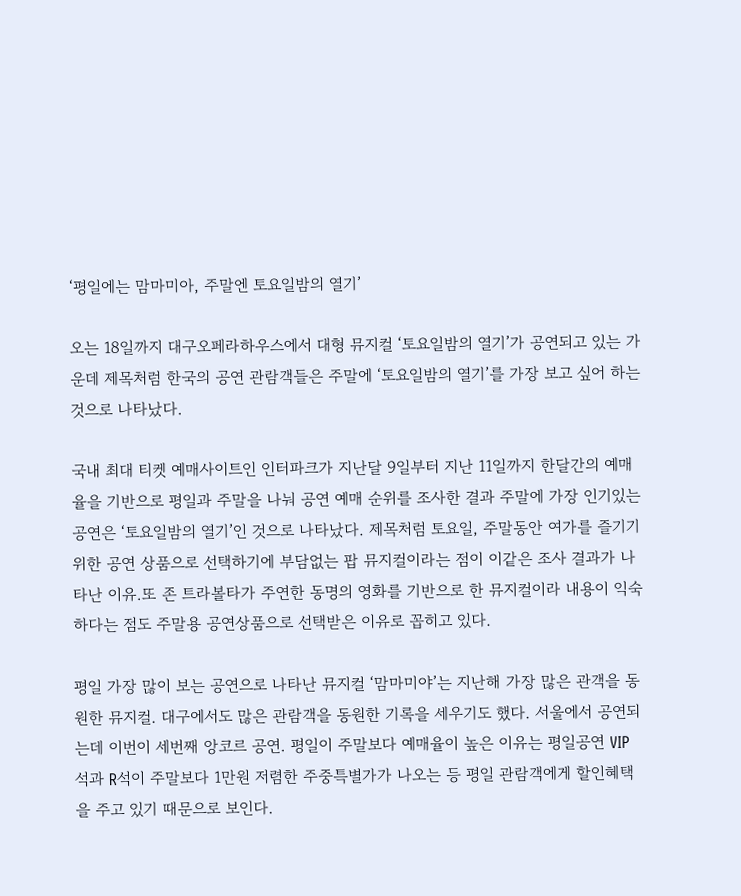‘평일에는 맘마미아, 주말엔 토요일밤의 열기’

오는 18일까지 대구오페라하우스에서 대형 뮤지컬 ‘토요일밤의 열기’가 공연되고 있는 가운데 제목처럼 한국의 공연 관람객들은 주말에 ‘토요일밤의 열기’를 가장 보고 싶어 하는 것으로 나타났다.

국내 최대 티켓 예매사이트인 인터파크가 지난달 9일부터 지난 11일까지 한달간의 예매율을 기반으로 평일과 주말을 나눠 공연 예매 순위를 조사한 결과 주말에 가장 인기있는 공연은 ‘토요일밤의 열기’인 것으로 나타났다. 제목처럼 토요일, 주말동안 여가를 즐기기 위한 공연 상품으로 선택하기에 부담없는 팝 뮤지컬이라는 점이 이같은 조사 결과가 나타난 이유.또 존 트라볼타가 주연한 동명의 영화를 기반으로 한 뮤지컬이라 내용이 익숙하다는 점도 주말용 공연상품으로 선택받은 이유로 꼽히고 있다.

평일 가장 많이 보는 공연으로 나타난 뮤지컬 ‘맘마미야’는 지난해 가장 많은 관객을 동원한 뮤지컬. 대구에서도 많은 관람객을 동원한 기록을 세우기도 했다. 서울에서 공연되는데 이번이 세번째 앙코르 공연. 평일이 주말보다 예매율이 높은 이유는 평일공연 VIP 석과 R석이 주말보다 1만원 저렴한 주중특별가가 나오는 등 평일 관람객에게 할인혜택을 주고 있기 때문으로 보인다.